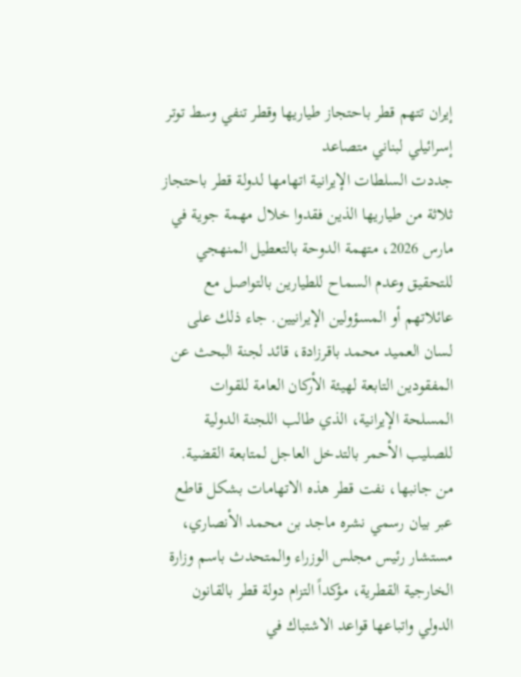إيران تتهم قطر باحتجاز طياريها وقطر تنفي وسط توتر إسرائيلي لبناني متصاعد
جددت السلطات الإيرانية اتهامها لدولة قطر باحتجاز ثلاثة من طياريها الذين فقدوا خلال مهمة جوية في مارس 2026، متهمة الدوحة بالتعطيل المنهجي للتحقيق وعدم السماح للطيارين بالتواصل مع عائلاتهم أو المسؤولين الإيرانيين. جاء ذلك على لسان العميد محمد باقرزادة، قائد لجنة البحث عن المفقودين التابعة لهيئة الأركان العامة للقوات المسلحة الإيرانية، الذي طالب اللجنة الدولية للصليب الأحمر بالتدخل العاجل لمتابعة القضية.
من جانبها، نفت قطر هذه الاتهامات بشكل قاطع عبر بيان رسمي نشره ماجد بن محمد الأنصاري، مستشار رئيس مجلس الوزراء والمتحدث باسم وزارة الخارجية القطرية، مؤكداً التزام دولة قطر بالقانون الدولي واتباعها قواعد الاشتباك في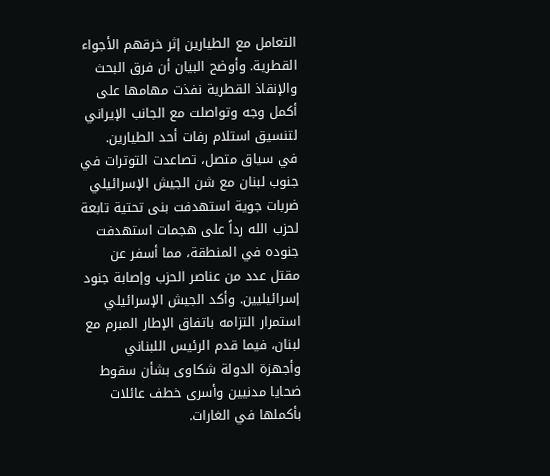التعامل مع الطيارين إثر خرقهم الأجواء القطرية. وأوضح البيان أن فرق البحث والإنقاذ القطرية نفذت مهامها على أكمل وجه وتواصلت مع الجانب الإيراني لتنسيق استلام رفات أحد الطيارين.
في سياق متصل، تصاعدت التوترات في جنوب لبنان مع شن الجيش الإسرائيلي ضربات جوية استهدفت بنى تحتية تابعة لحزب الله رداً على هجمات استهدفت جنوده في المنطقة، مما أسفر عن مقتل عدد من عناصر الحزب وإصابة جنود إسرائيليين. وأكد الجيش الإسرائيلي استمرار التزامه باتفاق الإطار المبرم مع لبنان، فيما قدم الرئيس اللبناني وأجهزة الدولة شكاوى بشأن سقوط ضحايا مدنيين وأسرى خطف عائلات بأكملها في الغارات.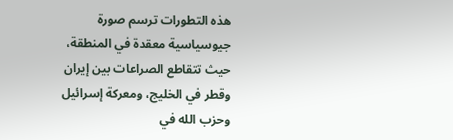هذه التطورات ترسم صورة جيوسياسية معقدة في المنطقة، حيث تتقاطع الصراعات بين إيران وقطر في الخليج، ومعركة إسرائيل وحزب الله في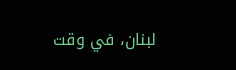لبنان، في وقت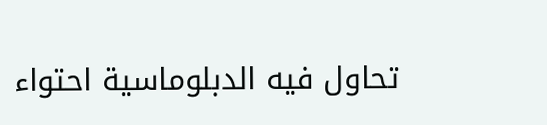تحاول فيه الدبلوماسية احتواء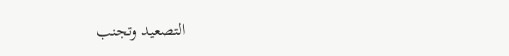التصعيد وتجنب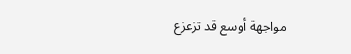مواجهة أوسع قد تزعزع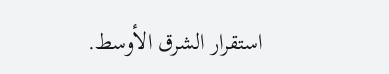استقرار الشرق الأوسط.